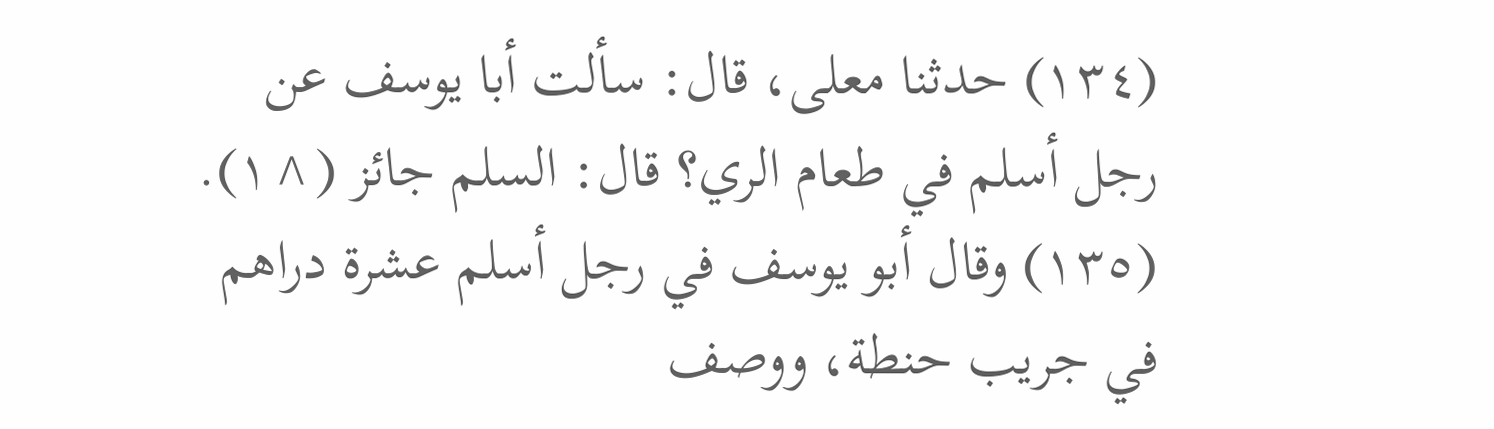(١٣٤) حدثنا معلى، قال: سألت أبا يوسف عن رجل أسلم في طعام الري؟ قال: السلم جائز (^١).
(١٣٥) وقال أبو يوسف في رجل أسلم عشرة دراهم في جريب حنطة، ووصف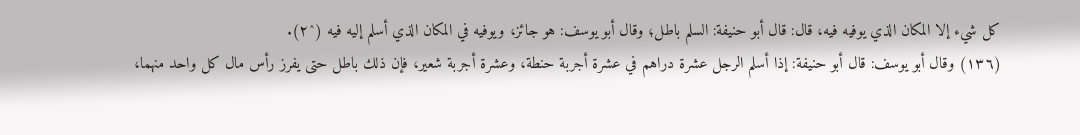كل شيء إلا المكان الذي يوفيه فيه، قال: قال أبو حنيفة: السلم باطل؛ وقال أبو يوسف: هو جائز، ويوفيه في المكان الذي أسلم إليه فيه (^٢).
(١٣٦) وقال أبو يوسف: قال أبو حنيفة: إذا أسلم الرجل عشرة دراهم في عشرة أجربة حنطة، وعشرة أجربة شعير، فإن ذلك باطل حتى يفرز رأس مال كل واحد منهما،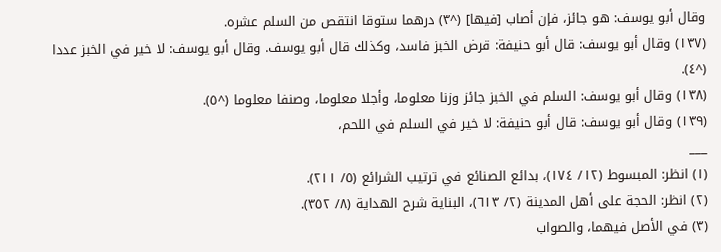وقال أبو يوسف: هو جائز، فإن أصاب [فيها] (^٣) درهما ستوقا انتقص من السلم عشره.
(١٣٧) وقال أبو يوسف: قال أبو حنيفة: قرض الخبز فاسد، وكذلك قال أبو يوسف. وقال أبو يوسف: لا خير في الخبز عددا (^٤).
(١٣٨) وقال أبو يوسف: السلم في الخبز جائز وزنا معلوما، وأجلا معلوما، وصنفا معلوما (^٥).
(١٣٩) وقال أبو يوسف: قال أبو حنيفة: لا خير في السلم في اللحم،
___
(١) انظر: المبسوط (١٢/ ١٧٤)، بدائع الصنائع في ترتيب الشرائع (٥/ ٢١١).
(٢) انظر: الحجة على أهل المدينة (٢/ ٦١٣)، البناية شرح الهداية (٨/ ٣٥٢).
(٣) في الأصل فيهما، والصواب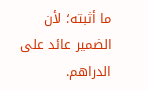ما أثبته؛ لأن الضمير عائد على الدراهم.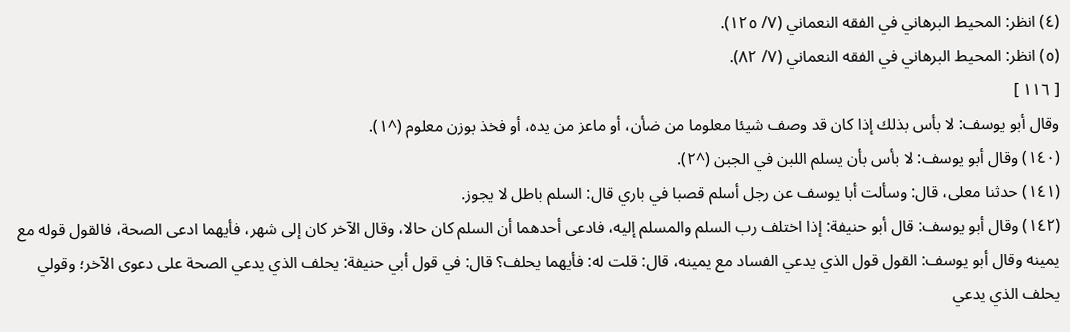(٤) انظر: المحيط البرهاني في الفقه النعماني (٧/ ١٢٥).
(٥) انظر: المحيط البرهاني في الفقه النعماني (٧/ ٨٢).
[ ١١٦ ]
وقال أبو يوسف: لا بأس بذلك إذا كان قد وصف شيئا معلوما من ضأن، أو ماعز من يده، أو فخذ بوزن معلوم (^١).
(١٤٠) وقال أبو يوسف: لا بأس بأن يسلم اللبن في الجبن (^٢).
(١٤١) حدثنا معلى، قال: وسألت أبا يوسف عن رجل أسلم قصبا في باري قال: السلم باطل لا يجوز.
(١٤٢) وقال أبو يوسف: قال أبو حنيفة: إذا اختلف رب السلم والمسلم إليه، فادعى أحدهما أن السلم كان حالا، وقال الآخر كان إلى شهر، فأيهما ادعى الصحة، فالقول قوله مع يمينه وقال أبو يوسف: القول قول الذي يدعي الفساد مع يمينه، قال: قلت له: فأيهما يحلف؟ قال: في قول أبي حنيفة: يحلف الذي يدعي الصحة على دعوى الآخر؛ وقولي يحلف الذي يدعي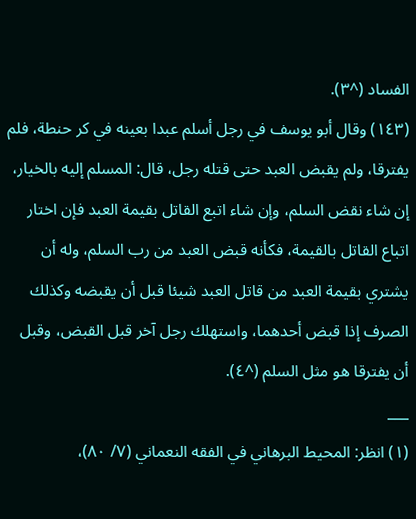الفساد (^٣).
(١٤٣) وقال أبو يوسف في رجل أسلم عبدا بعينه في كر حنطة، فلم يفترقا، ولم يقبض العبد حتى قتله رجل، قال: المسلم إليه بالخيار، إن شاء نقض السلم، وإن شاء اتبع القاتل بقيمة العبد فإن اختار اتباع القاتل بالقيمة، فكأنه قبض العبد من رب السلم، وله أن يشتري بقيمة العبد من قاتل العبد شيئا قبل أن يقبضه وكذلك الصرف إذا قبض أحدهما، واستهلك رجل آخر قبل القبض، وقبل أن يفترقا هو مثل السلم (^٤).
___
(١) انظر: المحيط البرهاني في الفقه النعماني (٧/ ٨٠)،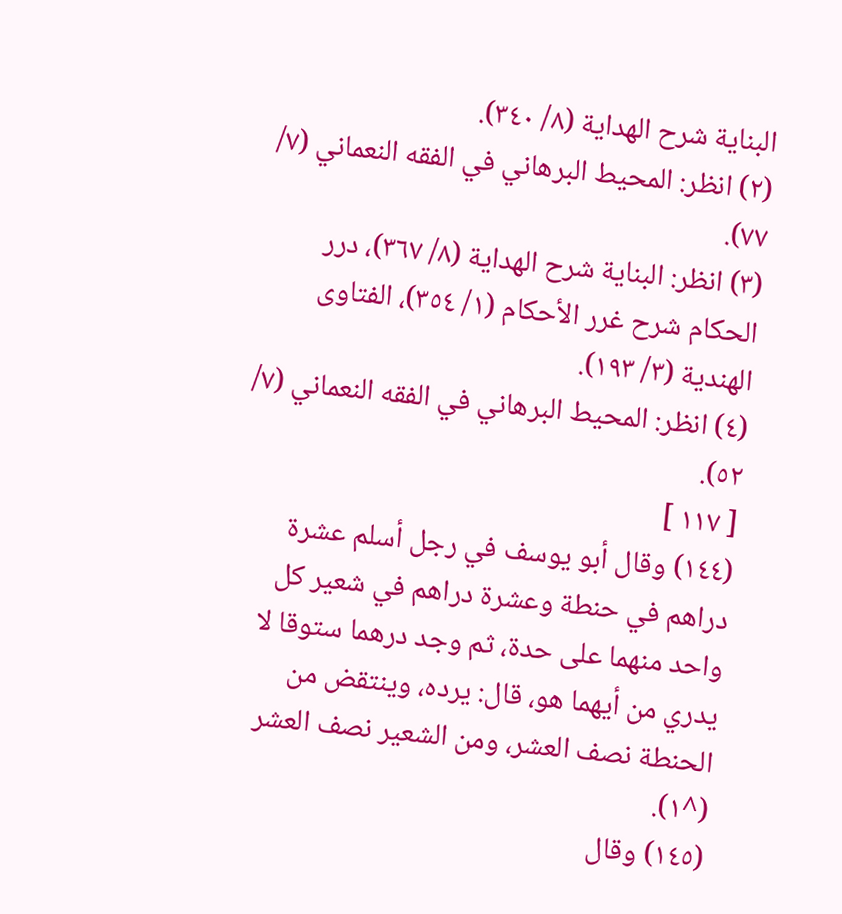البناية شرح الهداية (٨/ ٣٤٠).
(٢) انظر: المحيط البرهاني في الفقه النعماني (٧/ ٧٧).
(٣) انظر: البناية شرح الهداية (٨/ ٣٦٧)، درر الحكام شرح غرر الأحكام (١/ ٣٥٤)، الفتاوى الهندية (٣/ ١٩٣).
(٤) انظر: المحيط البرهاني في الفقه النعماني (٧/ ٥٢).
[ ١١٧ ]
(١٤٤) وقال أبو يوسف في رجل أسلم عشرة دراهم في حنطة وعشرة دراهم في شعير كل واحد منهما على حدة، ثم وجد درهما ستوقا لا يدري من أيهما هو، قال: يرده، وينتقض من الحنطة نصف العشر، ومن الشعير نصف العشر (^١).
(١٤٥) وقال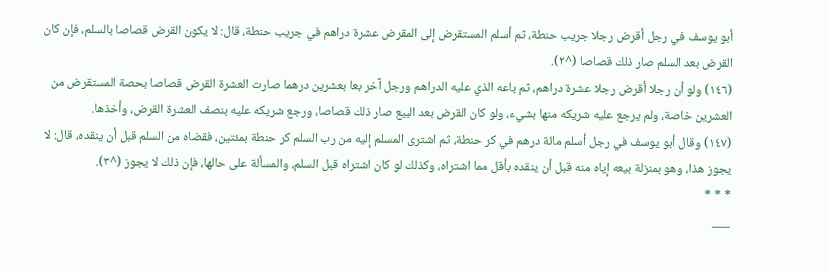أبو يوسف في رجل أقرض رجلا جريب حنطة، ثم أسلم المستقرض إلى المقرض عشرة دراهم في جريب حنطة، قال: لا يكون القرض قصاصا بالسلم، فإن كان القرض بعد السلم صار ذلك قصاصا (^٢).
(١٤٦) ولو أن رجلا أقرض رجلا عشرة دراهم، ثم باعه الذي عليه الدراهم ورجل آخر بعا بعشرين درهما صارت العشرة القرض قصاصا بحصة المستقرض من العشرين خاصة، ولم يرجع عليه شريكه منها بشيء، ولو كان القرض بعد البيع صار ذلك قصاصا، ورجع شريكه عليه بنصف العشرة القرض، وأخذها.
(١٤٧) وقال أبو يوسف في رجل أسلم مائة درهم في كر حنطة، ثم اشترى المسلم إليه من رب السلم كر حنطة بمئتين، فقضاه من السلم قبل أن ينقده، قال: لا يجوز هذا، وهو بمنزلة بيعه إياه منه قبل أن ينقده بأقل مما اشتراه، وكذلك لو كان اشتراه قبل السلم، والمسألة على حالها، فإن ذلك لا يجوز (^٣).
* * *
___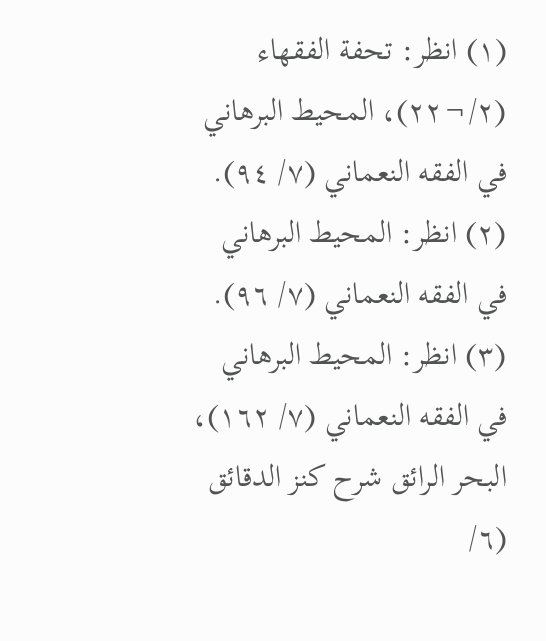(١) انظر: تحفة الفقهاء (٢/¬٢٢)، المحيط البرهاني في الفقه النعماني (٧/ ٩٤).
(٢) انظر: المحيط البرهاني في الفقه النعماني (٧/ ٩٦).
(٣) انظر: المحيط البرهاني في الفقه النعماني (٧/ ١٦٢)، البحر الرائق شرح كنز الدقائق (٦/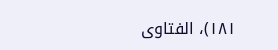١٨١)، الفتاوى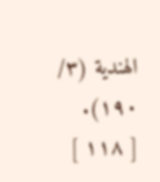الهندية (٣/ ١٩٠).
[ ١١٨ ]